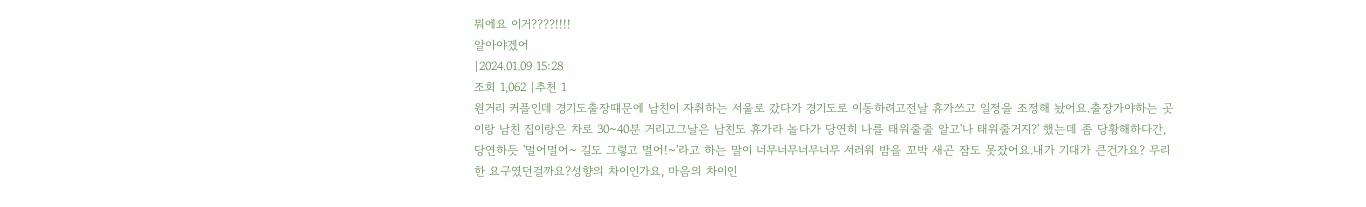뭐에요 이거????!!!!
알아야겠어
|2024.01.09 15:28
조회 1,062 |추천 1
원거리 커플인데 경기도출장떄문에 남친이 자취하는 서울로 갔다가 경기도로 이동하려고전날 휴가쓰고 일정을 조정해 놨어요.출장가야하는 곳이랑 남친 집이랑은 차로 30~40분 거리고그날은 남친도 휴가라 놀다가 당연히 나를 태워줄줄 알고'나 태워줄거지?' 했는데 좀 당황해하다간, 당연하듯 '멀어멀어~ 길도 그렇고 멀어!~'라고 하는 말이 너무너무너무너무 서러워 밤을 꼬박 새곤 잠도 못잤어요.내가 기대가 큰건가요? 무리한 요구였던걸까요?성향의 차이인가요, 마음의 차이인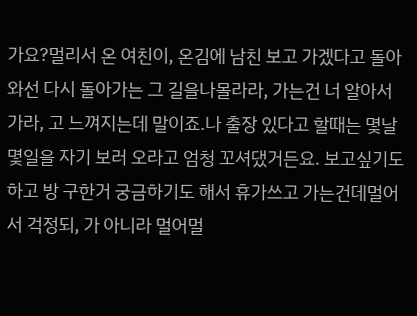가요?멀리서 온 여친이, 온김에 남친 보고 가겠다고 돌아 와선 다시 돌아가는 그 길을나몰라라, 가는건 너 알아서 가라, 고 느껴지는데 말이죠.나 출장 있다고 할때는 몇날몇일을 자기 보러 오라고 엄청 꼬셔댔거든요. 보고싶기도 하고 방 구한거 궁금하기도 해서 휴가쓰고 가는건데멀어서 걱정되, 가 아니라 멀어멀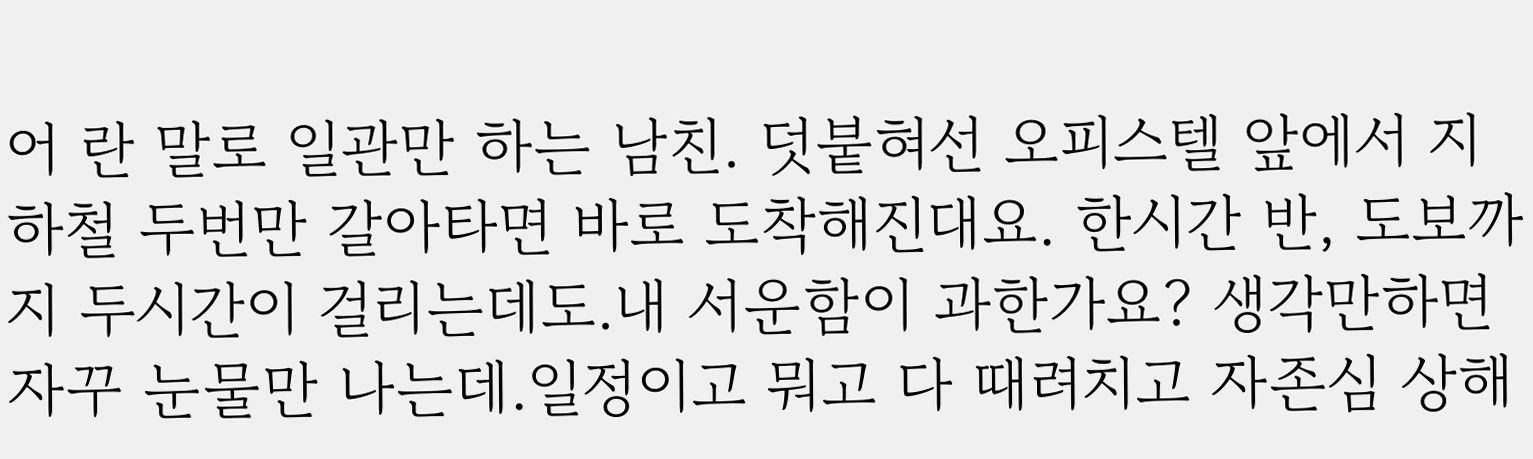어 란 말로 일관만 하는 남친. 덧붙혀선 오피스텔 앞에서 지하철 두번만 갈아타면 바로 도착해진대요. 한시간 반, 도보까지 두시간이 걸리는데도.내 서운함이 과한가요? 생각만하면 자꾸 눈물만 나는데.일정이고 뭐고 다 때려치고 자존심 상해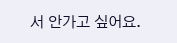서 안가고 싶어요.